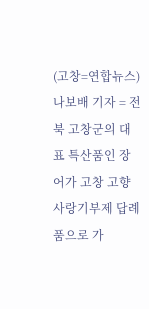(고창=연합뉴스) 나보배 기자 = 전북 고창군의 대표 특산품인 장어가 고창 고향사랑기부제 답례품으로 가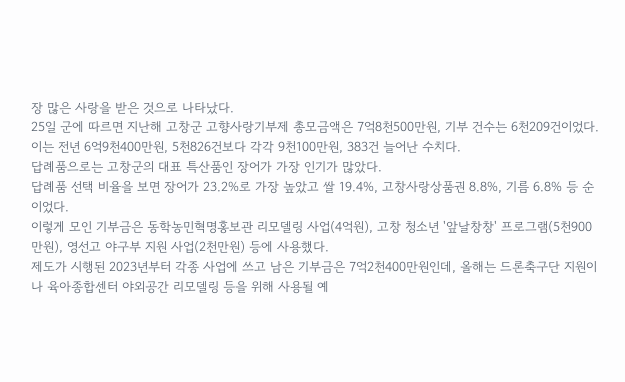장 많은 사랑을 받은 것으로 나타났다.
25일 군에 따르면 지난해 고창군 고향사랑기부제 총모금액은 7억8천500만원, 기부 건수는 6천209건이었다.
이는 전년 6억9천400만원, 5천826건보다 각각 9천100만원, 383건 늘어난 수치다.
답례품으로는 고창군의 대표 특산품인 장어가 가장 인기가 많았다.
답례품 선택 비율을 보면 장어가 23.2%로 가장 높았고 쌀 19.4%, 고창사랑상품권 8.8%, 기름 6.8% 등 순이었다.
이렇게 모인 기부금은 동학농민혁명홍보관 리모델링 사업(4억원), 고창 청소년 '앞날창창' 프로그램(5천900만원), 영선고 야구부 지원 사업(2천만원) 등에 사용했다.
제도가 시행된 2023년부터 각종 사업에 쓰고 남은 기부금은 7억2천400만원인데, 올해는 드론축구단 지원이나 육아종합센터 야외공간 리모델링 등을 위해 사용될 예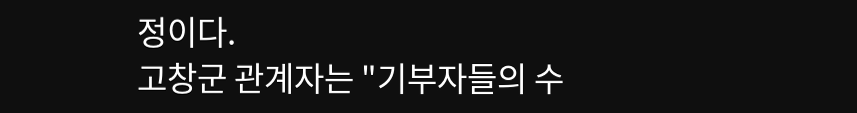정이다.
고창군 관계자는 "기부자들의 수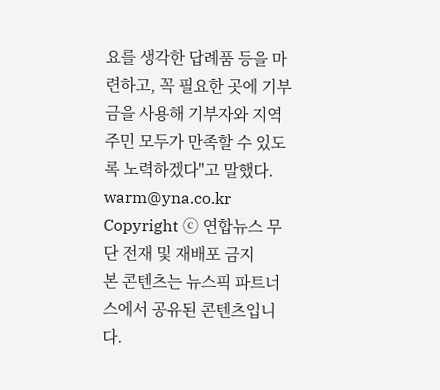요를 생각한 답례품 등을 마련하고, 꼭 필요한 곳에 기부금을 사용해 기부자와 지역 주민 모두가 만족할 수 있도록 노력하겠다"고 말했다.
warm@yna.co.kr
Copyright ⓒ 연합뉴스 무단 전재 및 재배포 금지
본 콘텐츠는 뉴스픽 파트너스에서 공유된 콘텐츠입니다.